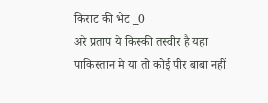किराट की भेट _0
अरे प्रताप ये किस्की तस्वीर है यहा पाकिस्तान मे या तो कोई पीर बाबा नहीं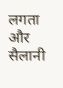लगता और सैलानी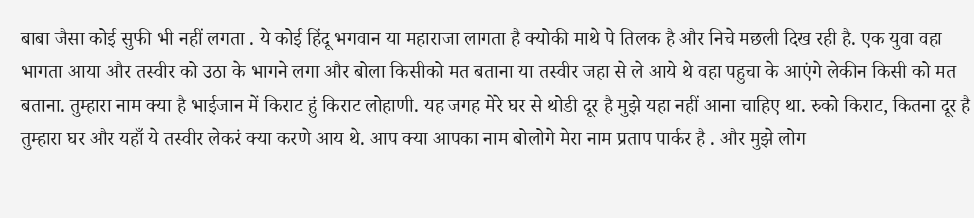बाबा जैसा कोई सुफी भी नहीं लगता . ये कोई हिंदू भगवान या महाराजा लागता है क्योकी माथे पे तिलक है और निचे मछली दिख रही है. एक युवा वहा भागता आया और तस्वीर को उठा के भागने लगा और बोला किसीको मत बताना या तस्वीर जहा से ले आये थे वहा पहुचा के आएंगे लेकीन किसी को मत बताना. तुम्हारा नाम क्या है भाईजान में किराट हुं किराट लोहाणी. यह जगह मेरे घर से थोडी दूर है मुझे यहा नहीं आना चाहिए था. रुको किराट, कितना दूर है तुम्हारा घर और यहाँ ये तस्वीर लेकरं क्या करणे आय थे. आप क्या आपका नाम बोलोगे मेरा नाम प्रताप पार्कर है . और मुझे लोग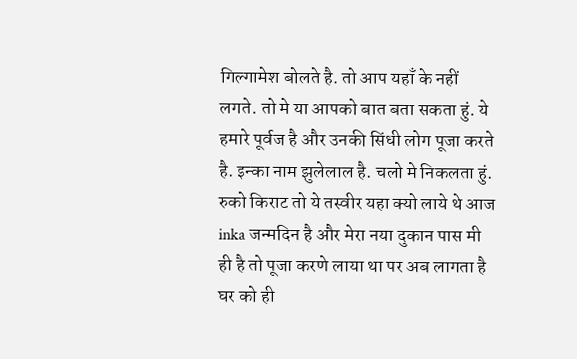गिल्गामेश बोलते है. तो आप यहाँ के नहीं लगते. तो मे या आपको बात बता सकता हुं. ये हमारे पूर्वज है और उनकी सिंधी लोग पूजा करते है. इन्का नाम झुलेलाल है. चलो मे निकलता हुं. रुको किराट तो ये तस्वीर यहा क्यो लाये थे आज inka जन्मदिन है और मेरा नया दुकान पास मी ही है तो पूजा करणे लाया था पर अब लागता है घर को ही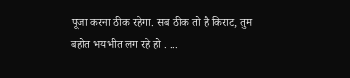पूजा करना ठीक रहेगा. सब ठीक तो है किराट, तुम बहोत भयभीत लग रहे हो . ...